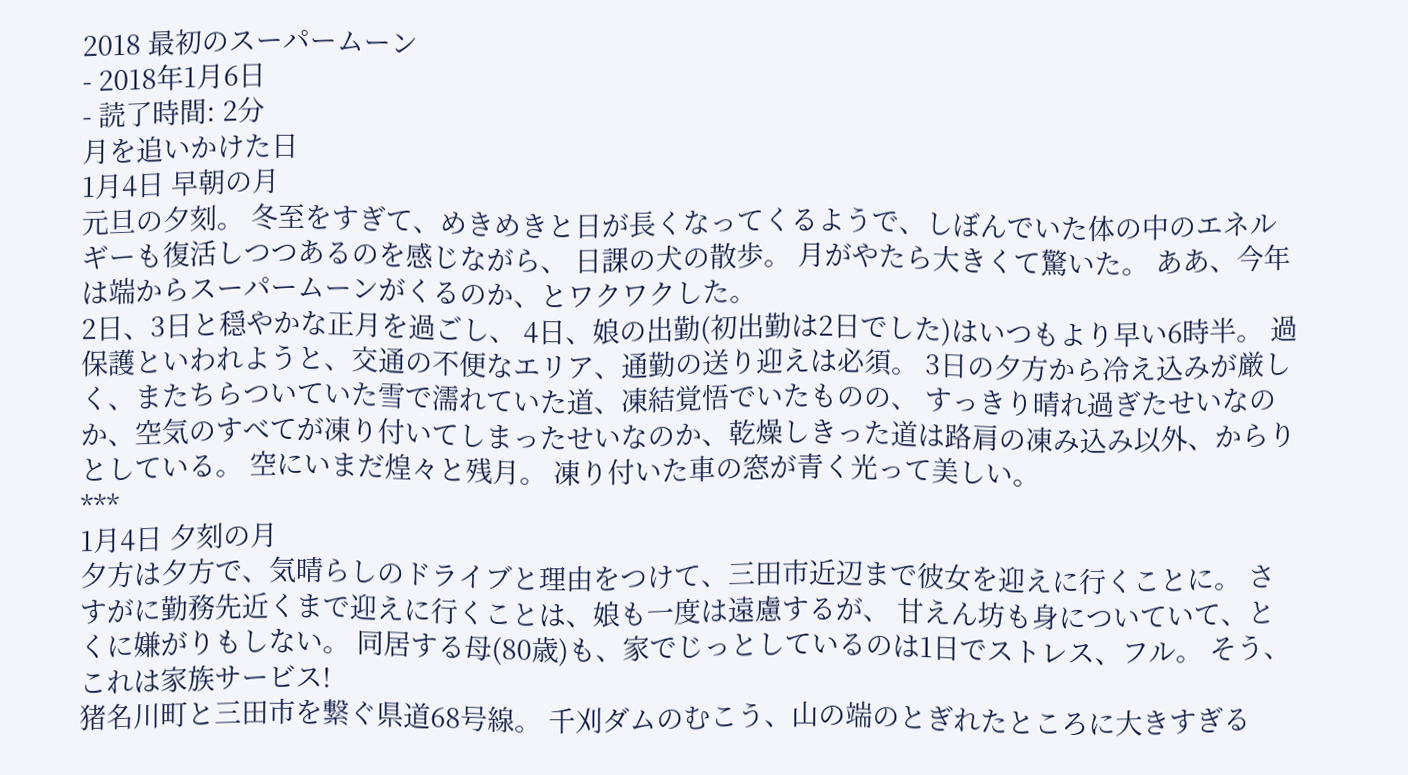2018 最初のスーパームーン
- 2018年1月6日
- 読了時間: 2分
月を追いかけた日
1月4日 早朝の月
元旦の夕刻。 冬至をすぎて、めきめきと日が長くなってくるようで、しぼんでいた体の中のエネルギーも復活しつつあるのを感じながら、 日課の犬の散歩。 月がやたら大きくて驚いた。 ああ、今年は端からスーパームーンがくるのか、とワクワクした。
2日、3日と穏やかな正月を過ごし、 4日、娘の出勤(初出勤は2日でした)はいつもより早い6時半。 過保護といわれようと、交通の不便なエリア、通勤の送り迎えは必須。 3日の夕方から冷え込みが厳しく、またちらついていた雪で濡れていた道、凍結覚悟でいたものの、 すっきり晴れ過ぎたせいなのか、空気のすべてが凍り付いてしまったせいなのか、乾燥しきった道は路肩の凍み込み以外、からりとしている。 空にいまだ煌々と残月。 凍り付いた車の窓が青く光って美しい。
***
1月4日 夕刻の月
夕方は夕方で、気晴らしのドライブと理由をつけて、三田市近辺まで彼女を迎えに行くことに。 さすがに勤務先近くまで迎えに行くことは、娘も一度は遠慮するが、 甘えん坊も身についていて、とくに嫌がりもしない。 同居する母(80歳)も、家でじっとしているのは1日でストレス、フル。 そう、これは家族サービス!
猪名川町と三田市を繋ぐ県道68号線。 千刈ダムのむこう、山の端のとぎれたところに大きすぎる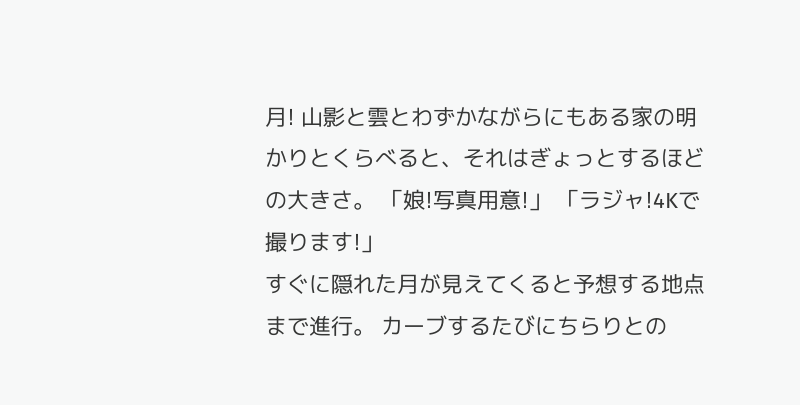月! 山影と雲とわずかながらにもある家の明かりとくらべると、それはぎょっとするほどの大きさ。 「娘!写真用意!」 「ラジャ!4Kで撮ります!」
すぐに隠れた月が見えてくると予想する地点まで進行。 カーブするたびにちらりとの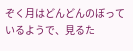ぞく月はどんどんのぼっているようで、見るた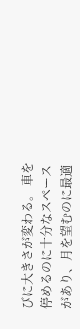びに大きさが変わる。 車を停めるのに十分なスペースがあり、月を望むのに最適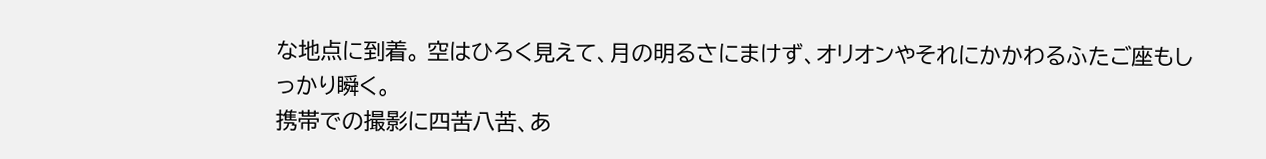な地点に到着。 空はひろく見えて、月の明るさにまけず、オリオンやそれにかかわるふたご座もしっかり瞬く。
携帯での撮影に四苦八苦、あ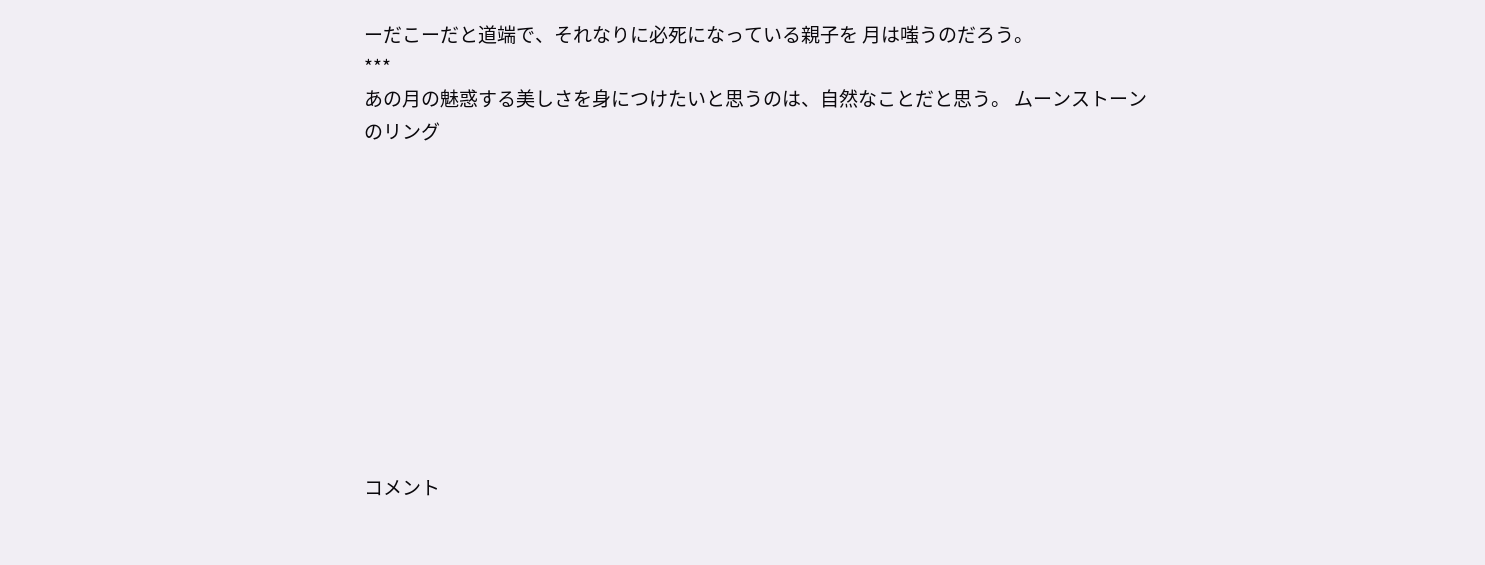ーだこーだと道端で、それなりに必死になっている親子を 月は嗤うのだろう。
***
あの月の魅惑する美しさを身につけたいと思うのは、自然なことだと思う。 ムーンストーンのリング










コメント